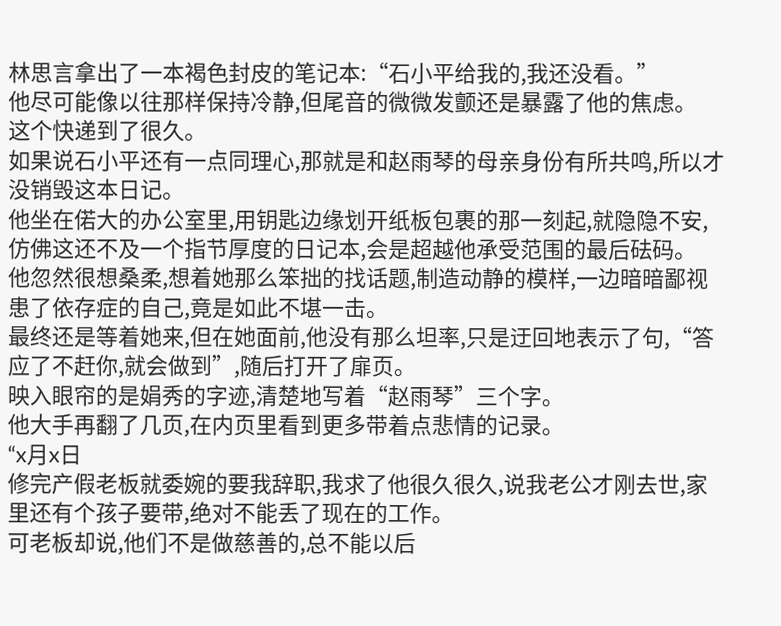林思言拿出了一本褐色封皮的笔记本:“石小平给我的,我还没看。”
他尽可能像以往那样保持冷静,但尾音的微微发颤还是暴露了他的焦虑。
这个快递到了很久。
如果说石小平还有一点同理心,那就是和赵雨琴的母亲身份有所共鸣,所以才没销毁这本日记。
他坐在偌大的办公室里,用钥匙边缘划开纸板包裹的那一刻起,就隐隐不安,仿佛这还不及一个指节厚度的日记本,会是超越他承受范围的最后砝码。
他忽然很想桑柔,想着她那么笨拙的找话题,制造动静的模样,一边暗暗鄙视患了依存症的自己,竟是如此不堪一击。
最终还是等着她来,但在她面前,他没有那么坦率,只是迂回地表示了句,“答应了不赶你,就会做到”,随后打开了扉页。
映入眼帘的是娟秀的字迹,清楚地写着“赵雨琴”三个字。
他大手再翻了几页,在内页里看到更多带着点悲情的记录。
“x月x日
修完产假老板就委婉的要我辞职,我求了他很久很久,说我老公才刚去世,家里还有个孩子要带,绝对不能丢了现在的工作。
可老板却说,他们不是做慈善的,总不能以后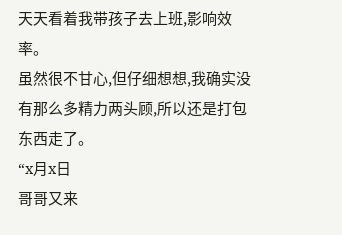天天看着我带孩子去上班,影响效率。
虽然很不甘心,但仔细想想,我确实没有那么多精力两头顾,所以还是打包东西走了。
“x月x日
哥哥又来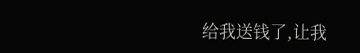给我送钱了,让我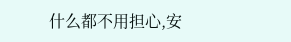什么都不用担心,安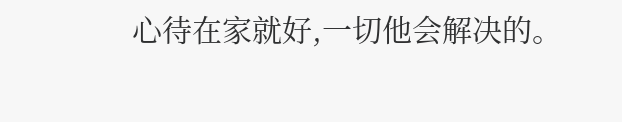心待在家就好,一切他会解决的。